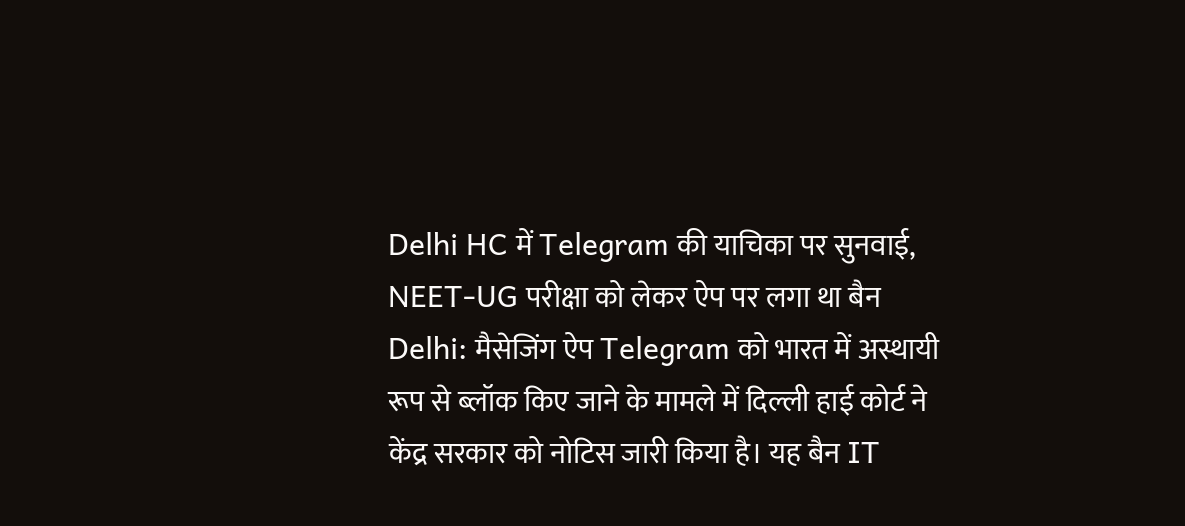Delhi HC में Telegram की याचिका पर सुनवाई, NEET-UG परीक्षा को लेकर ऐप पर लगा था बैन
Delhi: मैसेजिंग ऐप Telegram को भारत में अस्थायी रूप से ब्लॉक किए जाने के मामले में दिल्ली हाई कोर्ट ने केंद्र सरकार को नोटिस जारी किया है। यह बैन IT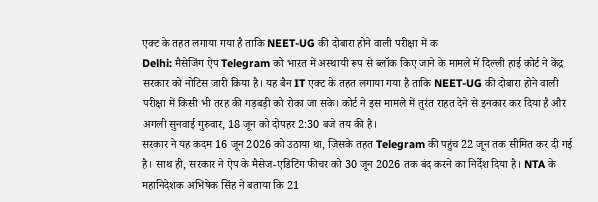एक्ट के तहत लगाया गया है ताकि NEET-UG की दोबारा होने वाली परीक्षा में क
Delhi: मैसेजिंग ऐप Telegram को भारत में अस्थायी रूप से ब्लॉक किए जाने के मामले में दिल्ली हाई कोर्ट ने केंद्र सरकार को नोटिस जारी किया है। यह बैन IT एक्ट के तहत लगाया गया है ताकि NEET-UG की दोबारा होने वाली परीक्षा में किसी भी तरह की गड़बड़ी को रोका जा सके। कोर्ट ने इस मामले में तुरंत राहत देने से इनकार कर दिया है और अगली सुनवाई गुरुवार, 18 जून को दोपहर 2:30 बजे तय की है।
सरकार ने यह कदम 16 जून 2026 को उठाया था, जिसके तहत Telegram की पहुंच 22 जून तक सीमित कर दी गई है। साथ ही, सरकार ने ऐप के मैसेज-एडिटिंग फीचर को 30 जून 2026 तक बंद करने का निर्देश दिया है। NTA के महानिदेशक अभिषेक सिंह ने बताया कि 21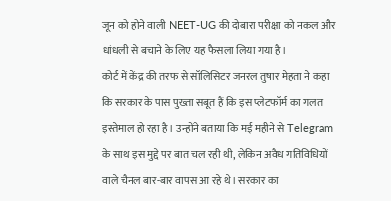जून को होने वाली NEET-UG की दोबारा परीक्षा को नकल और धांधली से बचाने के लिए यह फैसला लिया गया है।
कोर्ट में केंद्र की तरफ से सॉलिसिटर जनरल तुषार मेहता ने कहा कि सरकार के पास पुख्ता सबूत हैं कि इस प्लेटफॉर्म का गलत इस्तेमाल हो रहा है। उन्होंने बताया कि मई महीने से Telegram के साथ इस मुद्दे पर बात चल रही थी, लेकिन अवैध गतिविधियों वाले चैनल बार-बार वापस आ रहे थे। सरकार का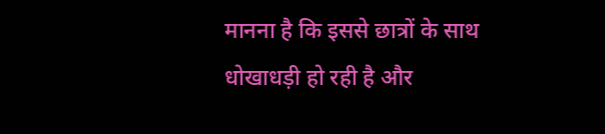मानना है कि इससे छात्रों के साथ धोखाधड़ी हो रही है और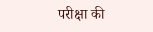परीक्षा की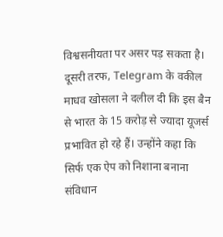विश्वसनीयता पर असर पड़ सकता है।
दूसरी तरफ, Telegram के वकील माधव खोसला ने दलील दी कि इस बैन से भारत के 15 करोड़ से ज्यादा यूजर्स प्रभावित हो रहे हैं। उन्होंने कहा कि सिर्फ एक ऐप को निशाना बनाना संविधान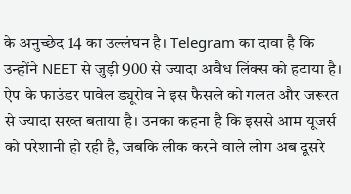के अनुच्छेद 14 का उल्लंघन है। Telegram का दावा है कि उन्होंने NEET से जुड़ी 900 से ज्यादा अवैध लिंक्स को हटाया है। ऐप के फाउंडर पावेल ड्यूरोव ने इस फैसले को गलत और जरूरत से ज्यादा सख्त बताया है। उनका कहना है कि इससे आम यूजर्स को परेशानी हो रही है, जबकि लीक करने वाले लोग अब दूसरे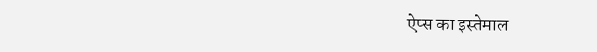ऐप्स का इस्तेमाल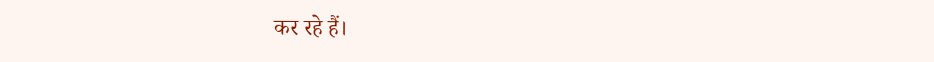कर रहे हैं।